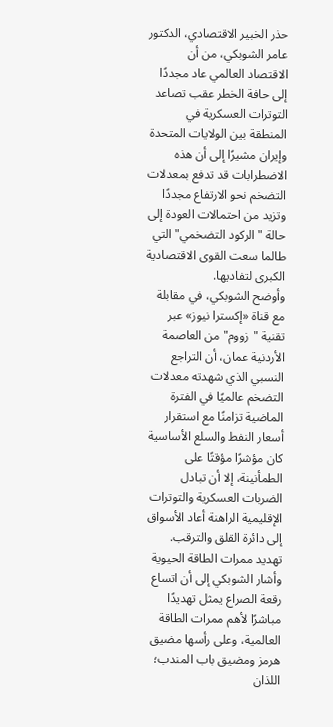حذر الخبير الاقتصادي، الدكتور عامر الشوبكي، من أن الاقتصاد العالمي عاد مجددًا إلى حافة الخطر عقب تصاعد التوترات العسكرية في المنطقة بين الولايات المتحدة وإيران مشيرًا إلى أن هذه الاضطرابات قد تدفع بمعدلات التضخم نحو الارتفاع مجددًا وتزيد من احتمالات العودة إلى حالة "الركود التضخمي" التي طالما سعت القوى الاقتصادية الكبرى لتفاديها.
وأوضح الشوبكي، في مقابلة مع قناة «إكسترا نيوز» عبر تقنية "زووم" من العاصمة الأردنية عمان، أن التراجع النسبي الذي شهدته معدلات التضخم عالميًا في الفترة الماضية تزامنًا مع استقرار أسعار النفط والسلع الأساسية كان مؤشرًا مؤقتًا على الطمأنينة، إلا أن تبادل الضربات العسكرية والتوترات الإقليمية الراهنة أعاد الأسواق إلى دائرة القلق والترقب.
تهديد ممرات الطاقة الحيوية
وأشار الشوبكي إلى أن اتساع رقعة الصراع يمثل تهديدًا مباشرًا لأهم ممرات الطاقة العالمية، وعلى رأسها مضيق هرمز ومضيق باب المندب؛ اللذان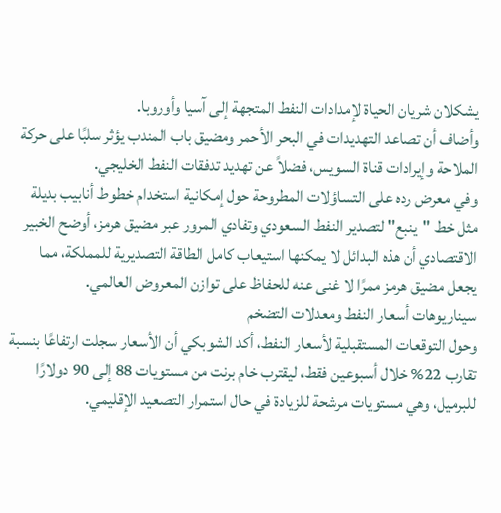يشكلان شريان الحياة لإمدادات النفط المتجهة إلى آسيا وأوروبا.
وأضاف أن تصاعد التهديدات في البحر الأحمر ومضيق باب المندب يؤثر سلبًا على حركة الملاحة وإيرادات قناة السويس، فضلاً عن تهديد تدفقات النفط الخليجي.
وفي معرض رده على التساؤلات المطروحة حول إمكانية استخدام خطوط أنابيب بديلة مثل خط "ينبع" لتصدير النفط السعودي وتفادي المرور عبر مضيق هرمز، أوضح الخبير الاقتصادي أن هذه البدائل لا يمكنها استيعاب كامل الطاقة التصديرية للمملكة، مما يجعل مضيق هرمز ممرًا لا غنى عنه للحفاظ على توازن المعروض العالمي.
سيناريوهات أسعار النفط ومعدلات التضخم
وحول التوقعات المستقبلية لأسعار النفط، أكد الشوبكي أن الأسعار سجلت ارتفاعًا بنسبة تقارب 22% خلال أسبوعين فقط، ليقترب خام برنت من مستويات 88 إلى 90 دولارًا للبرميل، وهي مستويات مرشحة للزيادة في حال استمرار التصعيد الإقليمي.